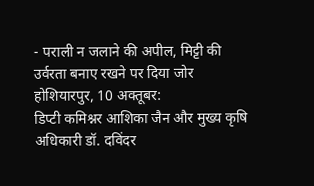- पराली न जलाने की अपील, मिट्टी की उर्वरता बनाए रखने पर दिया जोर
होशियारपुर, 10 अक्तूबर:
डिप्टी कमिश्नर आशिका जैन और मुख्य कृषि अधिकारी डॉ. दविंदर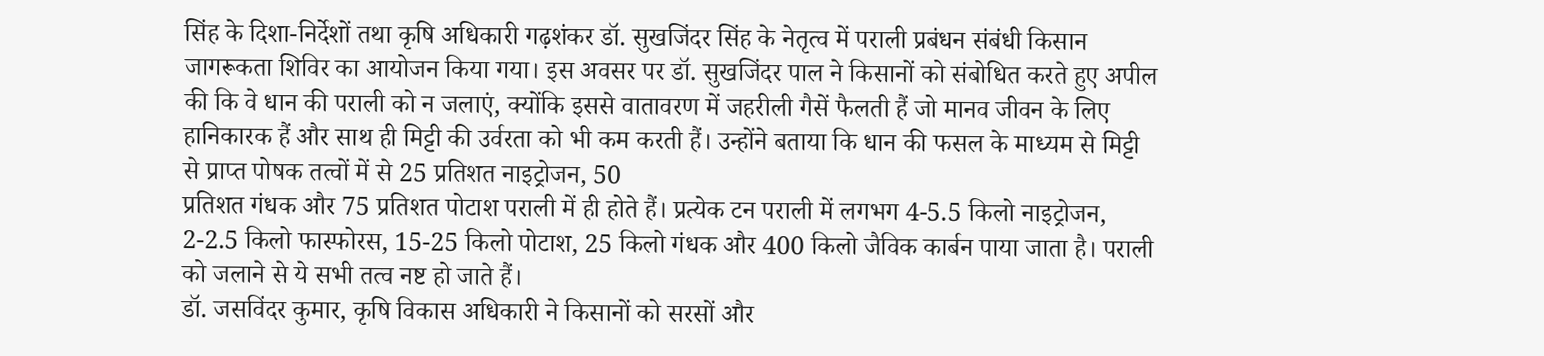सिंह के दिशा-निर्देशों तथा कृषि अधिकारी गढ़शंकर डॉ. सुखजिंदर सिंह के नेतृत्व में पराली प्रबंधन संबंधी किसान जागरूकता शिविर का आयोजन किया गया। इस अवसर पर डॉ. सुखजिंदर पाल ने किसानों को संबोधित करते हुए अपील की कि वे धान की पराली को न जलाएं, क्योंकि इससे वातावरण में जहरीली गैसें फैलती हैं जो मानव जीवन के लिए हानिकारक हैं और साथ ही मिट्टी की उर्वरता को भी कम करती हैं। उन्होंने बताया कि धान की फसल के माध्यम से मिट्टी से प्राप्त पोषक तत्वों में से 25 प्रतिशत नाइट्रोजन, 50
प्रतिशत गंधक और 75 प्रतिशत पोटाश पराली में ही होते हैं। प्रत्येक टन पराली में लगभग 4-5.5 किलो नाइट्रोजन, 2-2.5 किलो फास्फोरस, 15-25 किलो पोटाश, 25 किलो गंधक और 400 किलो जैविक कार्बन पाया जाता है। पराली को जलाने से ये सभी तत्व नष्ट हो जाते हैं।
डॉ. जसविंदर कुमार, कृषि विकास अधिकारी ने किसानों को सरसों और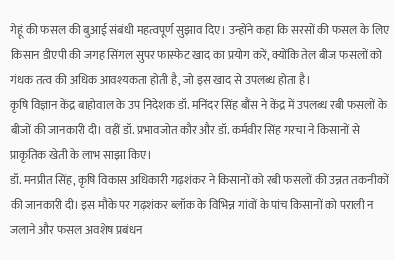गेहूं की फसल की बुआई संबंधी महत्वपूर्ण सुझाव दिए। उन्होंने कहा कि सरसों की फसल के लिए किसान डीएपी की जगह सिंगल सुपर फास्फेट खाद का प्रयोग करें, क्योंकि तेल बीज फसलों को गंधक तत्व की अधिक आवश्यकता होती है, जो इस खाद से उपलब्ध होता है।
कृषि विज्ञान केंद्र बाहोवाल के उप निदेशक डॉ. मनिंदर सिंह बौंस ने केंद्र में उपलब्ध रबी फसलों के बीजों की जानकारी दी। वहीं डॉ. प्रभावजोत कौर और डॉ. कर्मवीर सिंह गरचा ने किसानों से प्राकृतिक खेती के लाभ साझा किए।
डॉ. मनप्रीत सिंह, कृषि विकास अधिकारी गढ़शंकर ने किसानों को रबी फसलों की उन्नत तकनीकों की जानकारी दी। इस मौके पर गढ़शंकर ब्लॉक के विभिन्न गांवों के पांच किसानों को पराली न जलाने और फसल अवशेष प्रबंधन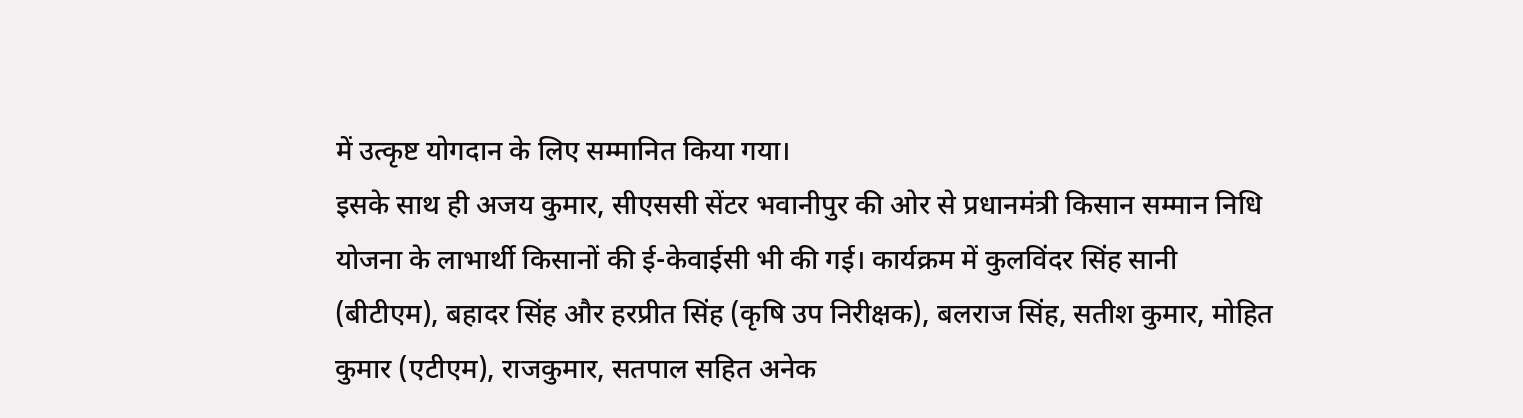में उत्कृष्ट योगदान के लिए सम्मानित किया गया।
इसके साथ ही अजय कुमार, सीएससी सेंटर भवानीपुर की ओर से प्रधानमंत्री किसान सम्मान निधि योजना के लाभार्थी किसानों की ई-केवाईसी भी की गई। कार्यक्रम में कुलविंदर सिंह सानी (बीटीएम), बहादर सिंह और हरप्रीत सिंह (कृषि उप निरीक्षक), बलराज सिंह, सतीश कुमार, मोहित कुमार (एटीएम), राजकुमार, सतपाल सहित अनेक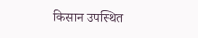किसान उपस्थित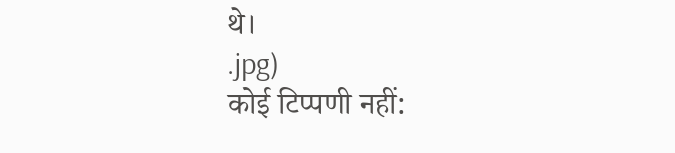थे।
.jpg)
कोई टिप्पणी नहीं: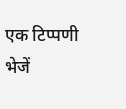एक टिप्पणी भेजें